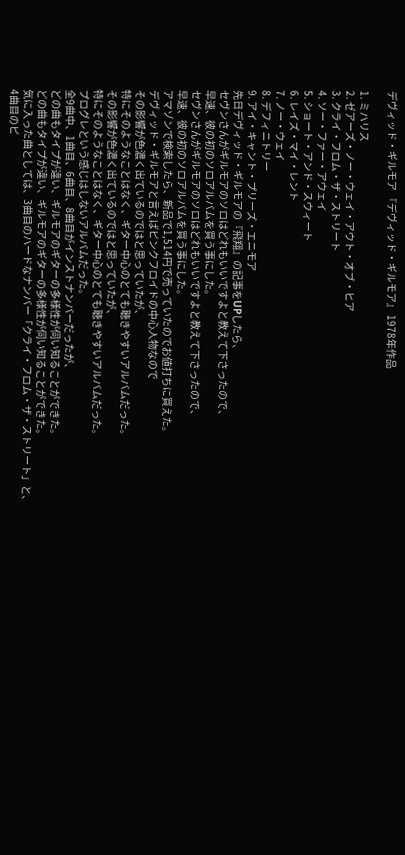デヴィッド・ギルモア 『デヴィッド・ギルモア』 1978年作品

1. ミハリス
2. ゼアーズ・ノー・ウェイ・アウト・オブ・ヒア
3. クライ・フロム・ザ・ストリート
4. ソー・ファー・アウェイ
5. ショート・アンド・スウィート
6. レイズ・マイ・レント
7. ノー・ウェイ
8. デフィニトリー
9. アイ・キャント・プリーズ・エニモア
先日デヴィッド・ギルモアの『飛翔』の記事をUPしたら、
セヴンさんがギルモアのソロはどれもいいですよと教えて下さったので、
早速、彼の初のソロアルバムを買う事にした。
セヴンさんがギルモアのソロはどれもいいですよと教えて下さったので、
早速、彼の初のソロアルバムを買う事にした。
アマゾンで検索したら、新品で1,514円で売っていたのでお値打ちに買えた。
デヴィッド・ギルモアと言えばピンクフロイドの中心人物なので
その影響が色濃く出ているのではと思っていたが、
特にそのようなことはなく、ギター中心のとても聴きやすいアルバムだった。
その影響が色濃く出ているのではと思っていたが、
特にそのようなことはなく、ギター中心のとても聴きやすいアルバムだった。
プログレという感じはしないアルバムだった。
全9曲中、1曲目、6曲目、8曲目がインストナンバーだったが、
どの曲もタイプが違い、ギルモアのギターの多様性が伺い知ることができた。
どの曲もタイプが違い、ギルモアのギターの多様性が伺い知ることができた。
気に入った曲としては、3曲目のハードなナンバー「クライ・フロム・ザ・ストリート」と、
4曲目のピ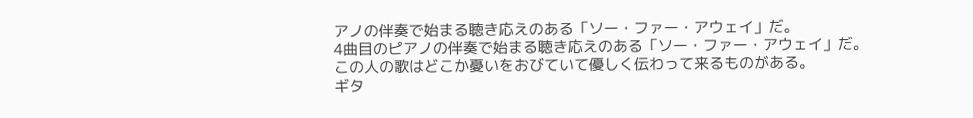アノの伴奏で始まる聴き応えのある「ソー・ファー・アウェイ」だ。
4曲目のピアノの伴奏で始まる聴き応えのある「ソー・ファー・アウェイ」だ。
この人の歌はどこか憂いをおびていて優しく伝わって来るものがある。
ギタ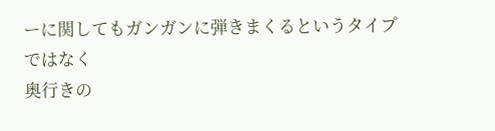ーに関してもガンガンに弾きまくるというタイプではなく
奥行きの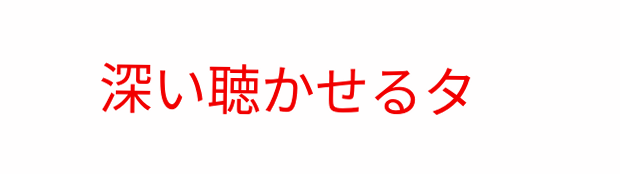深い聴かせるタ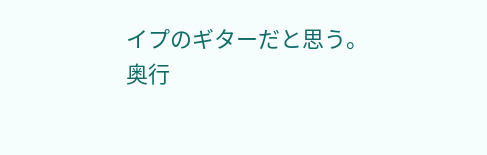イプのギターだと思う。
奥行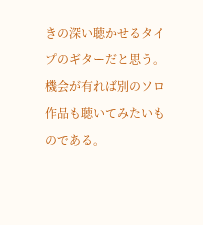きの深い聴かせるタイプのギターだと思う。
機会が有れば別のソロ作品も聴いてみたいものである。